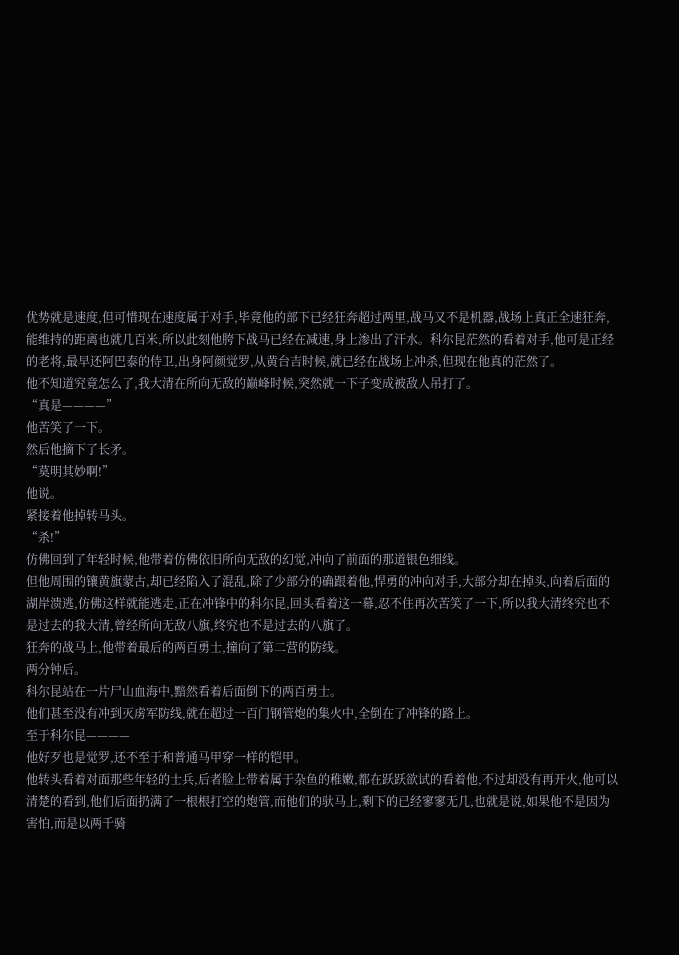优势就是速度,但可惜现在速度属于对手,毕竟他的部下已经狂奔超过两里,战马又不是机器,战场上真正全速狂奔,能维持的距离也就几百米,所以此刻他胯下战马已经在减速,身上渗出了汗水。科尔昆茫然的看着对手,他可是正经的老将,最早还阿巴泰的侍卫,出身阿颜觉罗,从黄台吉时候,就已经在战场上冲杀,但现在他真的茫然了。
他不知道究竟怎么了,我大清在所向无敌的巅峰时候,突然就一下子变成被敌人吊打了。
“真是————”
他苦笑了一下。
然后他摘下了长矛。
“莫明其妙啊!”
他说。
紧接着他掉转马头。
“杀!”
仿佛回到了年轻时候,他带着仿佛依旧所向无敌的幻觉,冲向了前面的那道银色细线。
但他周围的镶黄旗蒙古,却已经陷入了混乱,除了少部分的确跟着他,悍勇的冲向对手,大部分却在掉头,向着后面的湖岸溃逃,仿佛这样就能逃走,正在冲锋中的科尔昆,回头看着这一幕,忍不住再次苦笑了一下,所以我大清终究也不是过去的我大清,曾经所向无敌八旗,终究也不是过去的八旗了。
狂奔的战马上,他带着最后的两百勇士,撞向了第二营的防线。
两分钟后。
科尔昆站在一片尸山血海中,黯然看着后面倒下的两百勇士。
他们甚至没有冲到灭虏军防线,就在超过一百门钢管炮的集火中,全倒在了冲锋的路上。
至于科尔昆————
他好歹也是觉罗,还不至于和普通马甲穿一样的铠甲。
他转头看着对面那些年轻的士兵,后者脸上带着属于杂鱼的稚嫩,都在跃跃欲试的看着他,不过却没有再开火,他可以清楚的看到,他们后面扔满了一根根打空的炮管,而他们的驮马上,剩下的已经寥寥无几,也就是说,如果他不是因为害怕,而是以两千骑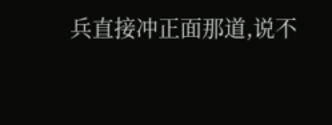兵直接冲正面那道,说不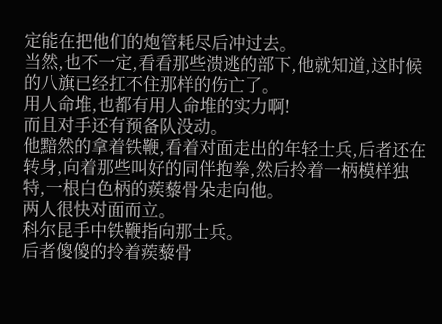定能在把他们的炮管耗尽后冲过去。
当然,也不一定,看看那些溃逃的部下,他就知道,这时候的八旗已经扛不住那样的伤亡了。
用人命堆,也都有用人命堆的实力啊!
而且对手还有预备队没动。
他黯然的拿着铁鞭,看着对面走出的年轻士兵,后者还在转身,向着那些叫好的同伴抱拳,然后拎着一柄模样独特,一根白色柄的蒺藜骨朵走向他。
两人很快对面而立。
科尔昆手中铁鞭指向那士兵。
后者傻傻的拎着蒺藜骨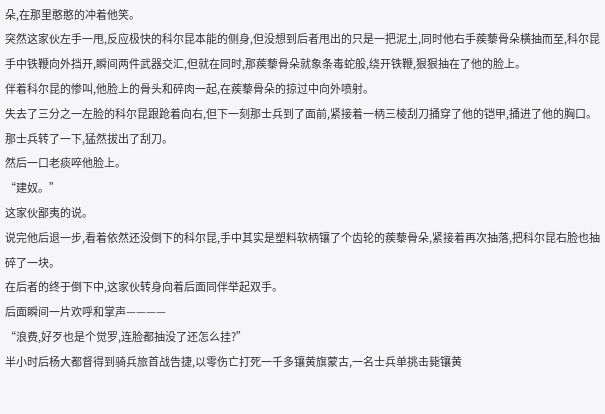朵,在那里憨憨的冲着他笑。
突然这家伙左手一甩,反应极快的科尔昆本能的侧身,但没想到后者甩出的只是一把泥土,同时他右手蒺藜骨朵横抽而至,科尔昆手中铁鞭向外挡开,瞬间两件武器交汇,但就在同时,那蒺藜骨朵就象条毒蛇般,绕开铁鞭,狠狠抽在了他的脸上。
伴着科尔昆的惨叫,他脸上的骨头和碎肉一起,在蒺藜骨朵的掠过中向外喷射。
失去了三分之一左脸的科尔昆跟跄着向右,但下一刻那士兵到了面前,紧接着一柄三棱刮刀捅穿了他的铠甲,捅进了他的胸口。
那士兵转了一下,猛然拔出了刮刀。
然后一口老痰啐他脸上。
“建奴。”
这家伙鄙夷的说。
说完他后退一步,看着依然还没倒下的科尔昆,手中其实是塑料软柄镶了个齿轮的蒺藜骨朵,紧接着再次抽落,把科尔昆右脸也抽碎了一块。
在后者的终于倒下中,这家伙转身向着后面同伴举起双手。
后面瞬间一片欢呼和掌声————
“浪费,好歹也是个觉罗,连脸都抽没了还怎么挂?”
半小时后杨大都督得到骑兵旅首战告捷,以零伤亡打死一千多镶黄旗蒙古,一名士兵单挑击毙镶黄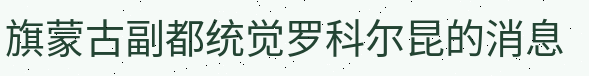旗蒙古副都统觉罗科尔昆的消息